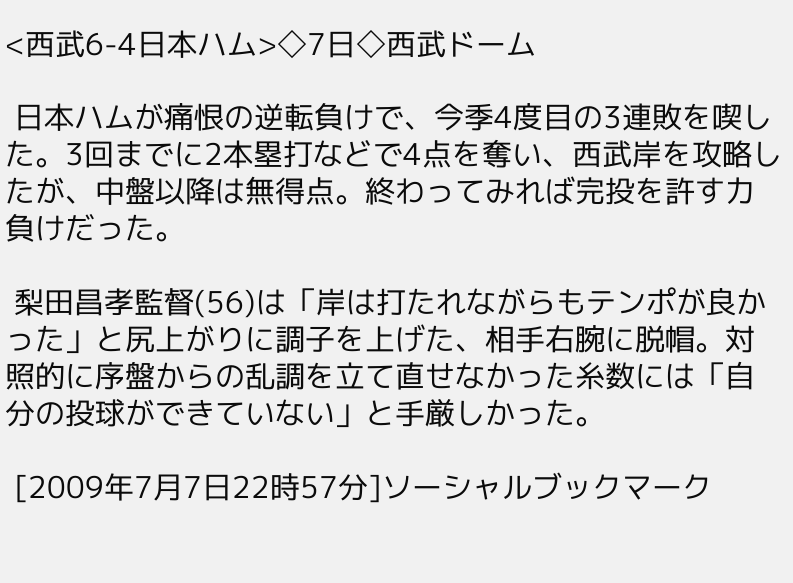<西武6-4日本ハム>◇7日◇西武ドーム

 日本ハムが痛恨の逆転負けで、今季4度目の3連敗を喫した。3回までに2本塁打などで4点を奪い、西武岸を攻略したが、中盤以降は無得点。終わってみれば完投を許す力負けだった。

 梨田昌孝監督(56)は「岸は打たれながらもテンポが良かった」と尻上がりに調子を上げた、相手右腕に脱帽。対照的に序盤からの乱調を立て直せなかった糸数には「自分の投球ができていない」と手厳しかった。

 [2009年7月7日22時57分]ソーシャルブックマーク